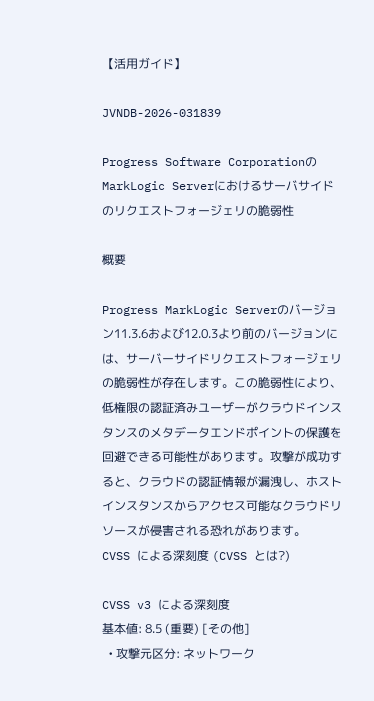【活用ガイド】

JVNDB-2026-031839

Progress Software CorporationのMarkLogic Serverにおけるサーバサイドのリクエストフォージェリの脆弱性

概要

Progress MarkLogic Serverのバージョン11.3.6および12.0.3より前のバージョンには、サーバーサイドリクエストフォージェリの脆弱性が存在します。この脆弱性により、低権限の認証済みユーザーがクラウドインスタンスのメタデータエンドポイントの保護を回避できる可能性があります。攻撃が成功すると、クラウドの認証情報が漏洩し、ホストインスタンスからアクセス可能なクラウドリソースが侵害される恐れがあります。
CVSS による深刻度 (CVSS とは?)

CVSS v3 による深刻度
基本値: 8.5 (重要) [その他]
  • 攻撃元区分: ネットワーク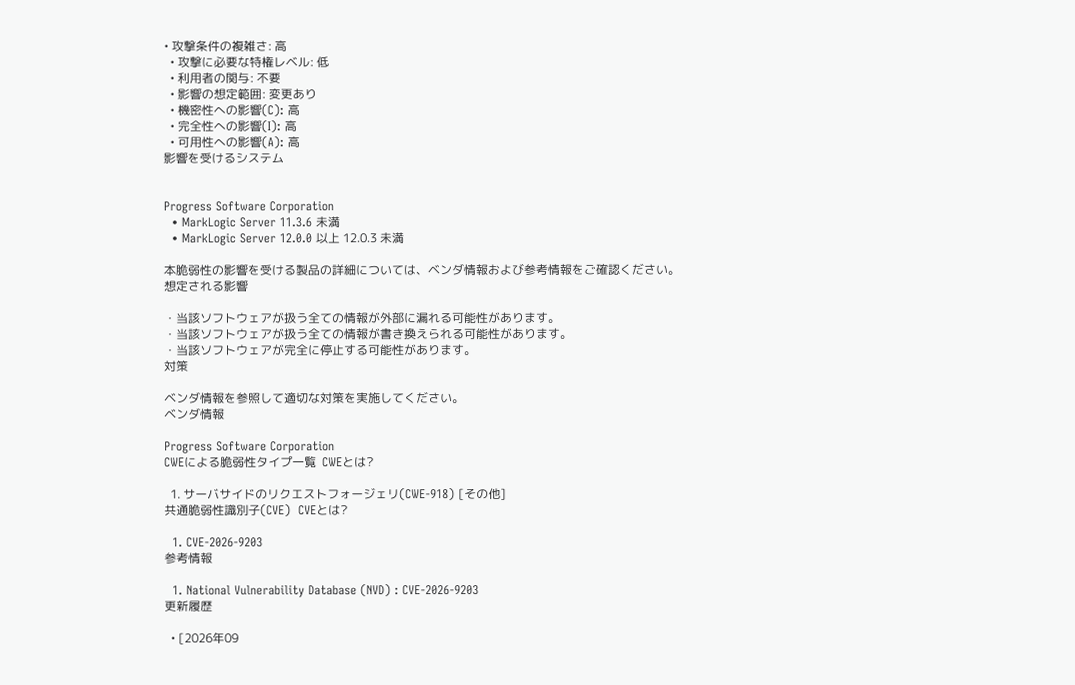• 攻撃条件の複雑さ: 高
  • 攻撃に必要な特権レベル: 低
  • 利用者の関与: 不要
  • 影響の想定範囲: 変更あり
  • 機密性への影響(C): 高
  • 完全性への影響(I): 高
  • 可用性への影響(A): 高
影響を受けるシステム


Progress Software Corporation
  • MarkLogic Server 11.3.6 未満
  • MarkLogic Server 12.0.0 以上 12.0.3 未満

本脆弱性の影響を受ける製品の詳細については、ベンダ情報および参考情報をご確認ください。
想定される影響

・当該ソフトウェアが扱う全ての情報が外部に漏れる可能性があります。
・当該ソフトウェアが扱う全ての情報が書き換えられる可能性があります。
・当該ソフトウェアが完全に停止する可能性があります。
対策

ベンダ情報を参照して適切な対策を実施してください。
ベンダ情報

Progress Software Corporation
CWEによる脆弱性タイプ一覧  CWEとは?

  1. サーバサイドのリクエストフォージェリ(CWE-918) [その他]
共通脆弱性識別子(CVE)  CVEとは?

  1. CVE-2026-9203
参考情報

  1. National Vulnerability Database (NVD) : CVE-2026-9203
更新履歴

  • [2026年09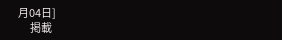月04日]
      掲載